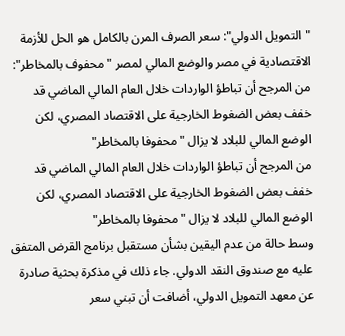"التمويل الدولي": سعر الصرف المرن بالكامل هو الحل للأزمة الاقتصادية في مصر والوضع المالي لمصر "محفوف بالمخاطر":
من المرجح أن تباطؤ الواردات خلال العام المالي الماضي قد خفف بعض الضغوط الخارجية على الاقتصاد المصري، لكن الوضع المالي للبلاد لا يزال "محفوفا بالمخاطر"
من المرجح أن تباطؤ الواردات خلال العام المالي الماضي قد خفف بعض الضغوط الخارجية على الاقتصاد المصري، لكن الوضع المالي للبلاد لا يزال "محفوفا بالمخاطر"
وسط حالة من عدم اليقين بشأن مستقبل برنامج القرض المتفق عليه مع صندوق النقد الدولي. جاء ذلك في مذكرة بحثية صادرة عن معهد التمويل الدولي، أضافت أن تبني سعر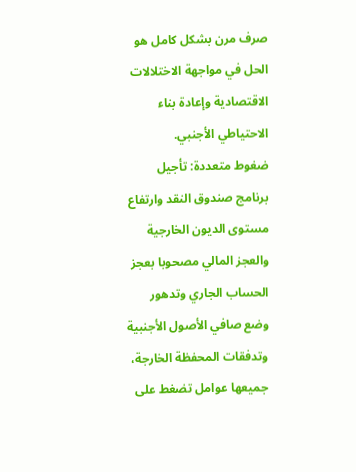صرف مرن بشكل كامل هو الحل في مواجهة الاختلالات الاقتصادية وإعادة بناء الاحتياطي الأجنبي.
ضغوط متعددة: تأجيل برنامج صندوق النقد وارتفاع مستوى الديون الخارجية والعجز المالي مصحوبا بعجز الحساب الجاري وتدهور وضع صافي الأصول الأجنبية وتدفقات المحفظة الخارجة، جميعها عوامل تضغط على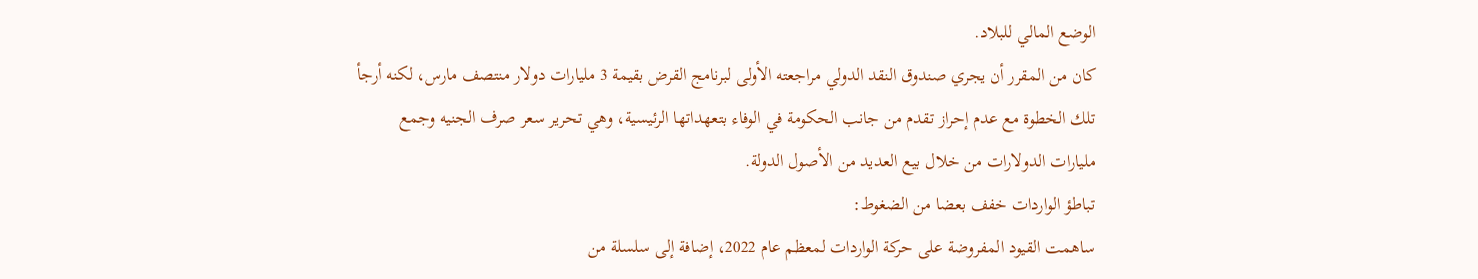الوضع المالي للبلاد.
كان من المقرر أن يجري صندوق النقد الدولي مراجعته الأولى لبرنامج القرض بقيمة 3 مليارات دولار منتصف مارس، لكنه أرجأ تلك الخطوة مع عدم إحراز تقدم من جانب الحكومة في الوفاء بتعهداتها الرئيسية، وهي تحرير سعر صرف الجنيه وجمع مليارات الدولارات من خلال بيع العديد من الأصول الدولة.
تباطؤ الواردات خفف بعضا من الضغوط:
ساهمت القيود المفروضة على حركة الواردات لمعظم عام 2022، إضافة إلى سلسلة من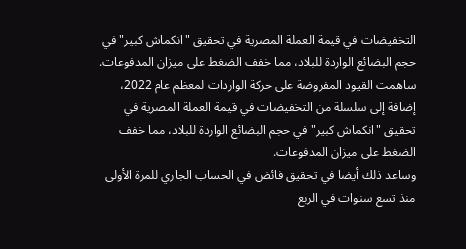التخفيضات في قيمة العملة المصرية في تحقيق "انكماش كبير" في حجم البضائع الواردة للبلاد، مما خفف الضغط على ميزان المدفوعات.
ساهمت القيود المفروضة على حركة الواردات لمعظم عام 2022، إضافة إلى سلسلة من التخفيضات في قيمة العملة المصرية في تحقيق "انكماش كبير" في حجم البضائع الواردة للبلاد، مما خفف الضغط على ميزان المدفوعات.
وساعد ذلك أيضا في تحقيق فائض في الحساب الجاري للمرة الأولى منذ تسع سنوات في الربع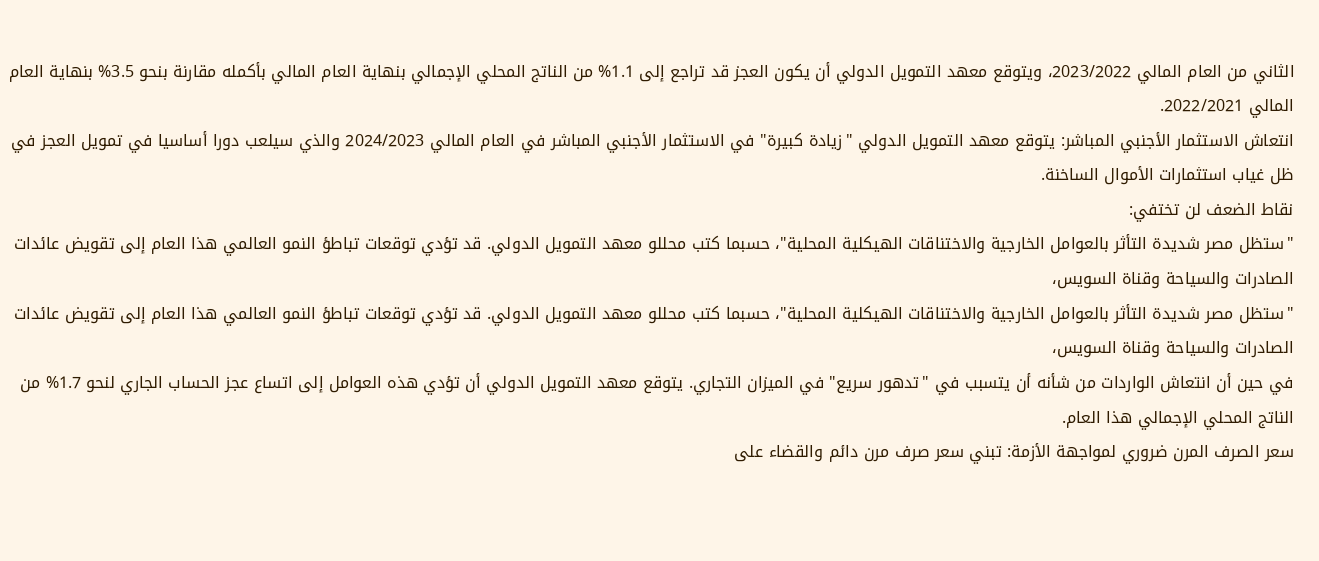الثاني من العام المالي 2023/2022، ويتوقع معهد التمويل الدولي أن يكون العجز قد تراجع إلى 1.1% من الناتج المحلي الإجمالي بنهاية العام المالي بأكمله مقارنة بنحو 3.5% بنهاية العام المالي 2022/2021.
انتعاش الاستثمار الأجنبي المباشر: يتوقع معهد التمويل الدولي "زيادة كبيرة" في الاستثمار الأجنبي المباشر في العام المالي 2024/2023 والذي سيلعب دورا أساسيا في تمويل العجز في ظل غياب استثمارات الأموال الساخنة.
نقاط الضعف لن تختفي:
"ستظل مصر شديدة التأثر بالعوامل الخارجية والاختناقات الهيكلية المحلية"، حسبما كتب محللو معهد التمويل الدولي. قد تؤدي توقعات تباطؤ النمو العالمي هذا العام إلى تقويض عائدات الصادرات والسياحة وقناة السويس،
"ستظل مصر شديدة التأثر بالعوامل الخارجية والاختناقات الهيكلية المحلية"، حسبما كتب محللو معهد التمويل الدولي. قد تؤدي توقعات تباطؤ النمو العالمي هذا العام إلى تقويض عائدات الصادرات والسياحة وقناة السويس،
في حين أن انتعاش الواردات من شأنه أن يتسبب في "تدهور سريع" في الميزان التجاري. يتوقع معهد التمويل الدولي أن تؤدي هذه العوامل إلى اتساع عجز الحساب الجاري لنحو 1.7% من الناتج المحلي الإجمالي هذا العام.
سعر الصرف المرن ضروري لمواجهة الأزمة: تبني سعر صرف مرن دائم والقضاء على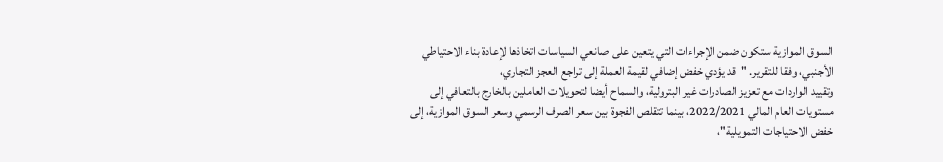السوق الموازية ستكون ضمن الإجراءات التي يتعين على صانعي السياسات اتخاذها لإعادة بناء الاحتياطي الأجنبي، وفقا للتقرير. "قد يؤدي خفض إضافي لقيمة العملة إلى تراجع العجز التجاري،
وتقييد الواردات مع تعزيز الصادرات غير البترولية، والسماح أيضا لتحويلات العاملين بالخارج بالتعافي إلى مستويات العام المالي 2022/2021، بينما تتقلص الفجوة بين سعر الصرف الرسمي وسعر السوق الموازية، إلى خفض الاحتياجات التمويلية"،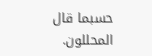حسبما قال المحللون.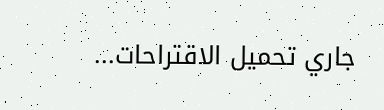جاري تحميل الاقتراحات...